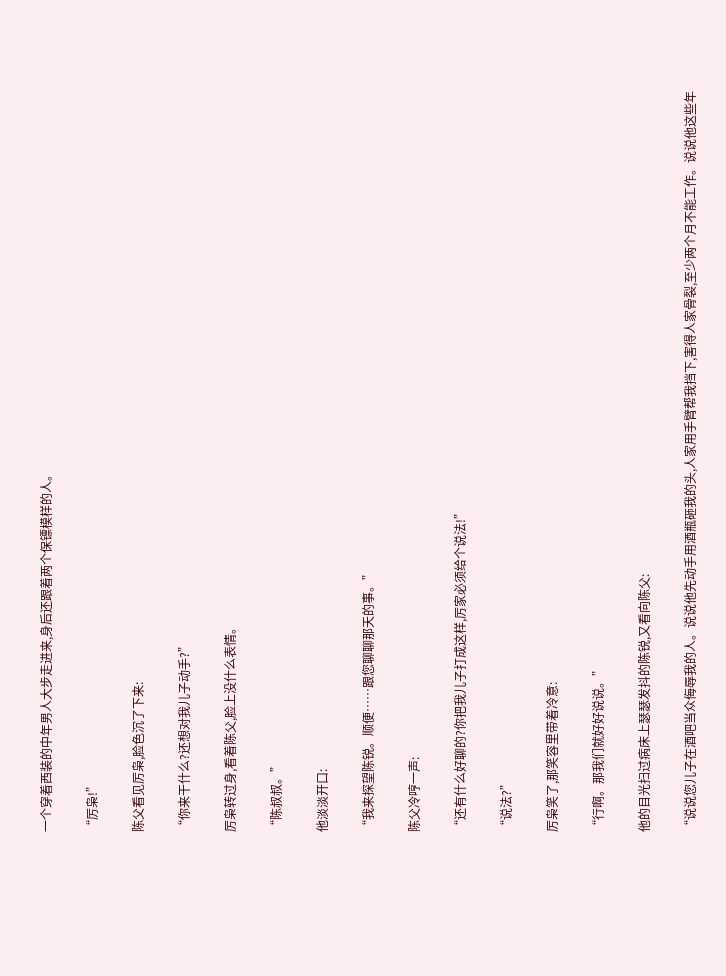一个穿着西装的中年男人大步走进来,身后还跟着两个保镖模样的人。

“厉枭!”

陈父看见厉枭,脸色沉了下来:

“你来干什么?还想对我儿子动手?”

厉枭转过身,看着陈父,脸上没什么表情。

“陈叔叔。”

他淡淡开口:

“我来探望陈锐。顺便……跟您聊聊那天的事。”

陈父冷哼一声:

“还有什么好聊的?你把我儿子打成这样,厉家必须给个说法!”

“说法?”

厉枭笑了,那笑容里带着冷意:

“行啊。那我们就好好说说。”

他的目光扫过病床上瑟瑟发抖的陈锐,又看向陈父:

“说说您儿子在酒吧当众侮辱我的人。说说他先动手用酒瓶砸我的头,人家用手臂帮我挡下,害得人家骨裂,至少两个月不能工作。说说他这些年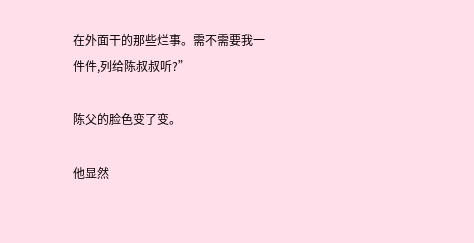在外面干的那些烂事。需不需要我一件件,列给陈叔叔听?”

陈父的脸色变了变。

他显然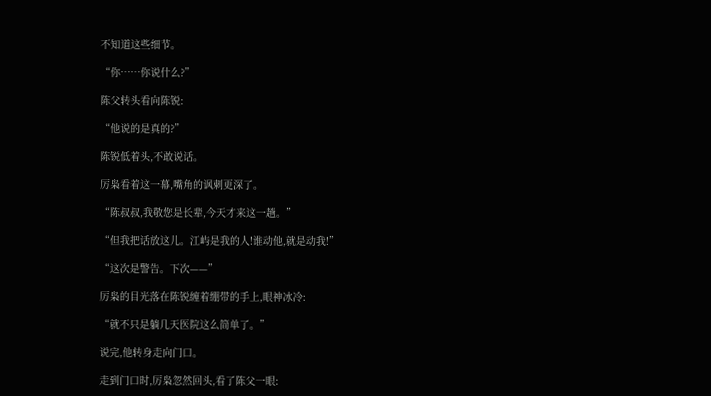不知道这些细节。

“你……你说什么?”

陈父转头看向陈锐:

“他说的是真的?”

陈锐低着头,不敢说话。

厉枭看着这一幕,嘴角的讽刺更深了。

“陈叔叔,我敬您是长辈,今天才来这一趟。”

“但我把话放这儿。江屿是我的人!谁动他,就是动我!”

“这次是警告。下次——”

厉枭的目光落在陈锐缠着绷带的手上,眼神冰冷:

“就不只是躺几天医院这么简单了。”

说完,他转身走向门口。

走到门口时,厉枭忽然回头,看了陈父一眼: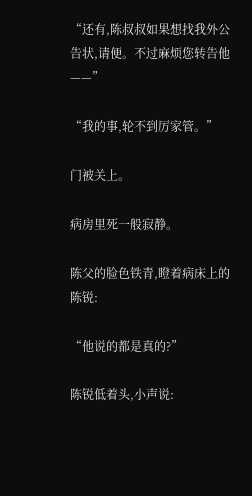“还有,陈叔叔如果想找我外公告状,请便。不过麻烦您转告他——”

“我的事,轮不到厉家管。”

门被关上。

病房里死一般寂静。

陈父的脸色铁青,瞪着病床上的陈锐:

“他说的都是真的?”

陈锐低着头,小声说: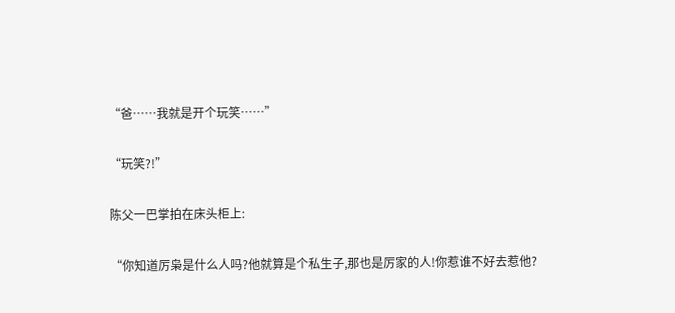“爸……我就是开个玩笑……”

“玩笑?!”

陈父一巴掌拍在床头柜上:

“你知道厉枭是什么人吗?他就算是个私生子,那也是厉家的人!你惹谁不好去惹他?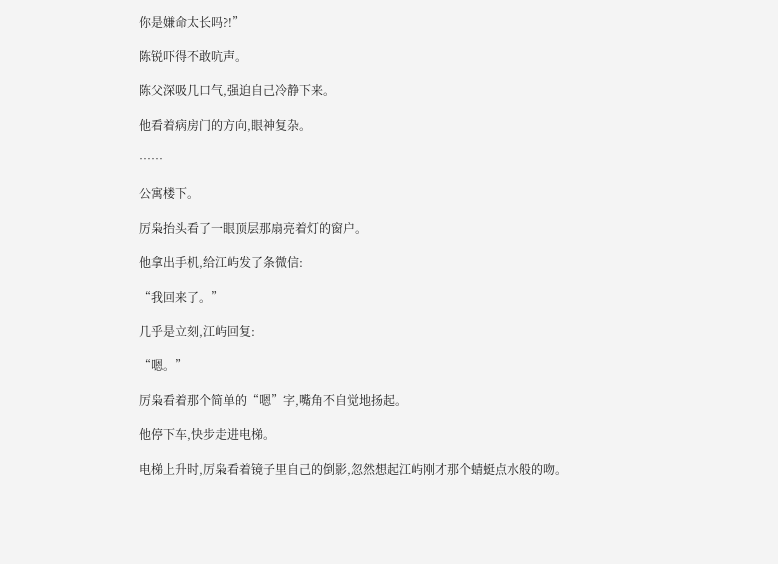你是嫌命太长吗?!”

陈锐吓得不敢吭声。

陈父深吸几口气,强迫自己冷静下来。

他看着病房门的方向,眼神复杂。

……

公寓楼下。

厉枭抬头看了一眼顶层那扇亮着灯的窗户。

他拿出手机,给江屿发了条微信:

“我回来了。”

几乎是立刻,江屿回复:

“嗯。”

厉枭看着那个简单的“嗯”字,嘴角不自觉地扬起。

他停下车,快步走进电梯。

电梯上升时,厉枭看着镜子里自己的倒影,忽然想起江屿刚才那个蜻蜓点水般的吻。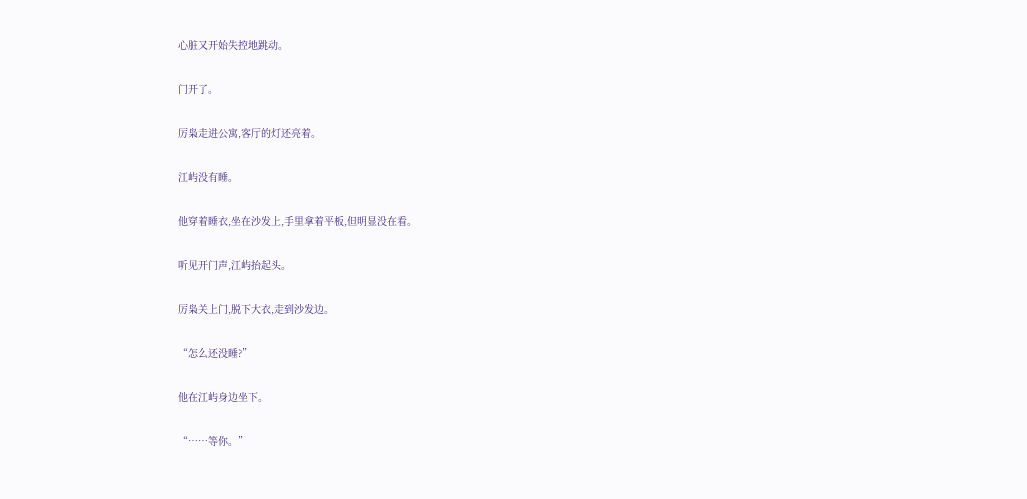心脏又开始失控地跳动。

门开了。

厉枭走进公寓,客厅的灯还亮着。

江屿没有睡。

他穿着睡衣,坐在沙发上,手里拿着平板,但明显没在看。

听见开门声,江屿抬起头。

厉枭关上门,脱下大衣,走到沙发边。

“怎么还没睡?”

他在江屿身边坐下。

“……等你。”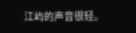江屿的声音很轻。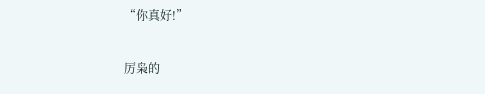“你真好!”

厉枭的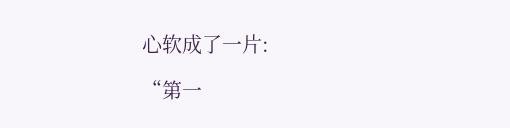心软成了一片:

“第一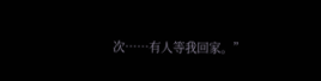次……有人等我回家。”